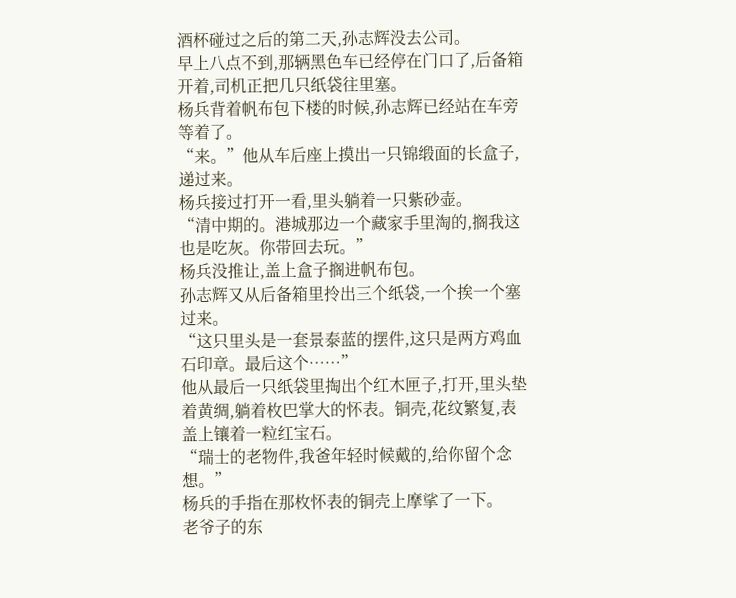酒杯碰过之后的第二天,孙志辉没去公司。
早上八点不到,那辆黑色车已经停在门口了,后备箱开着,司机正把几只纸袋往里塞。
杨兵背着帆布包下楼的时候,孙志辉已经站在车旁等着了。
“来。”他从车后座上摸出一只锦缎面的长盒子,递过来。
杨兵接过打开一看,里头躺着一只紫砂壶。
“清中期的。港城那边一个藏家手里淘的,搁我这也是吃灰。你带回去玩。”
杨兵没推让,盖上盒子搁进帆布包。
孙志辉又从后备箱里拎出三个纸袋,一个挨一个塞过来。
“这只里头是一套景泰蓝的摆件,这只是两方鸡血石印章。最后这个……”
他从最后一只纸袋里掏出个红木匣子,打开,里头垫着黄绸,躺着枚巴掌大的怀表。铜壳,花纹繁复,表盖上镶着一粒红宝石。
“瑞士的老物件,我爸年轻时候戴的,给你留个念想。”
杨兵的手指在那枚怀表的铜壳上摩挲了一下。
老爷子的东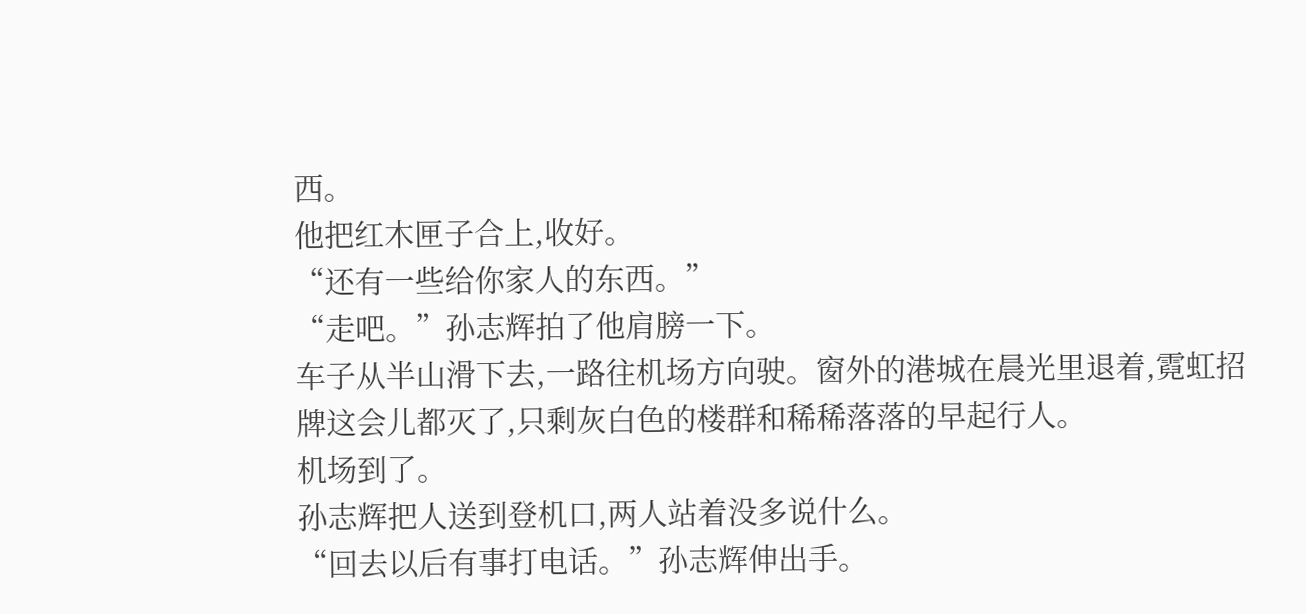西。
他把红木匣子合上,收好。
“还有一些给你家人的东西。”
“走吧。”孙志辉拍了他肩膀一下。
车子从半山滑下去,一路往机场方向驶。窗外的港城在晨光里退着,霓虹招牌这会儿都灭了,只剩灰白色的楼群和稀稀落落的早起行人。
机场到了。
孙志辉把人送到登机口,两人站着没多说什么。
“回去以后有事打电话。”孙志辉伸出手。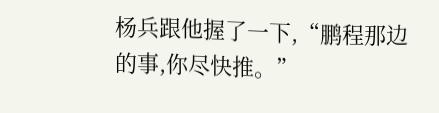杨兵跟他握了一下,“鹏程那边的事,你尽快推。”